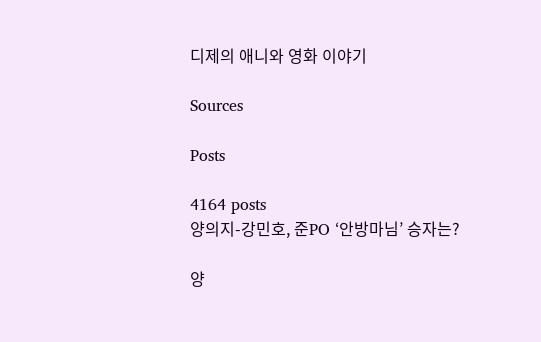디제의 애니와 영화 이야기

Sources

Posts

4164 posts
양의지-강민호, 준PO ‘안방마님’ 승자는?

양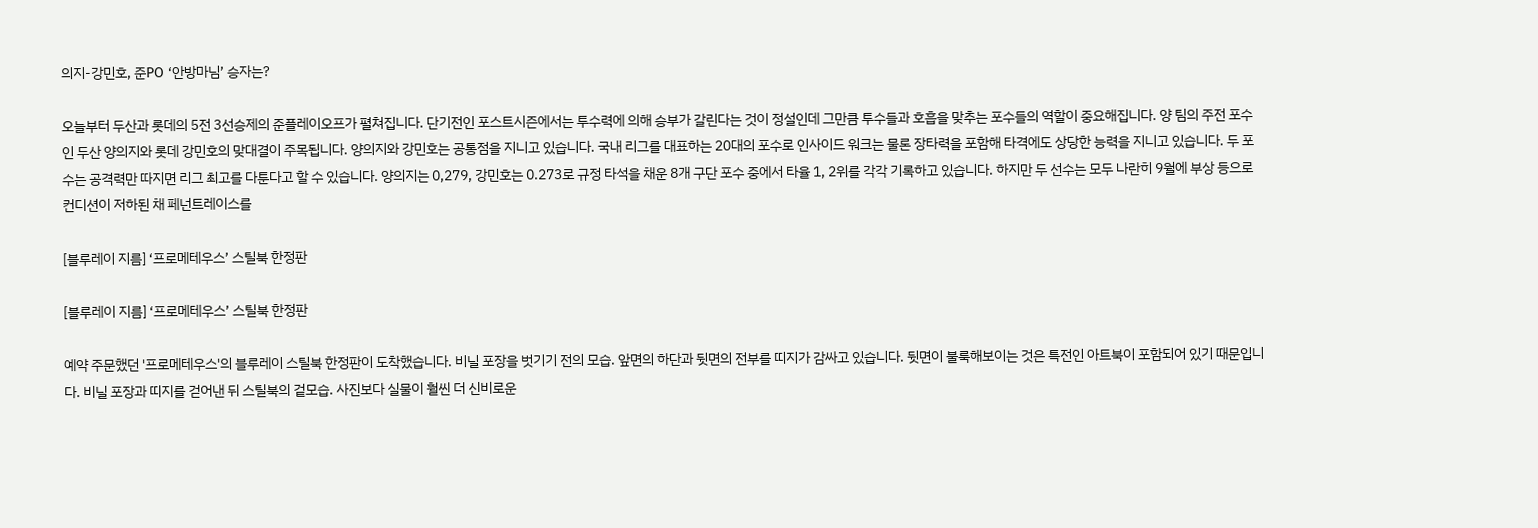의지-강민호, 준PO ‘안방마님’ 승자는?

오늘부터 두산과 롯데의 5전 3선승제의 준플레이오프가 펼쳐집니다. 단기전인 포스트시즌에서는 투수력에 의해 승부가 갈린다는 것이 정설인데 그만큼 투수들과 호흡을 맞추는 포수들의 역할이 중요해집니다. 양 팀의 주전 포수인 두산 양의지와 롯데 강민호의 맞대결이 주목됩니다. 양의지와 강민호는 공통점을 지니고 있습니다. 국내 리그를 대표하는 20대의 포수로 인사이드 워크는 물론 장타력을 포함해 타격에도 상당한 능력을 지니고 있습니다. 두 포수는 공격력만 따지면 리그 최고를 다툰다고 할 수 있습니다. 양의지는 0,279, 강민호는 0.273로 규정 타석을 채운 8개 구단 포수 중에서 타율 1, 2위를 각각 기록하고 있습니다. 하지만 두 선수는 모두 나란히 9월에 부상 등으로 컨디션이 저하된 채 페넌트레이스를

[블루레이 지름] ‘프로메테우스’ 스틸북 한정판

[블루레이 지름] ‘프로메테우스’ 스틸북 한정판

예약 주문했던 '프로메테우스'의 블루레이 스틸북 한정판이 도착했습니다. 비닐 포장을 벗기기 전의 모습. 앞면의 하단과 뒷면의 전부를 띠지가 감싸고 있습니다. 뒷면이 불룩해보이는 것은 특전인 아트북이 포함되어 있기 때문입니다. 비닐 포장과 띠지를 걷어낸 뒤 스틸북의 겉모습. 사진보다 실물이 훨씬 더 신비로운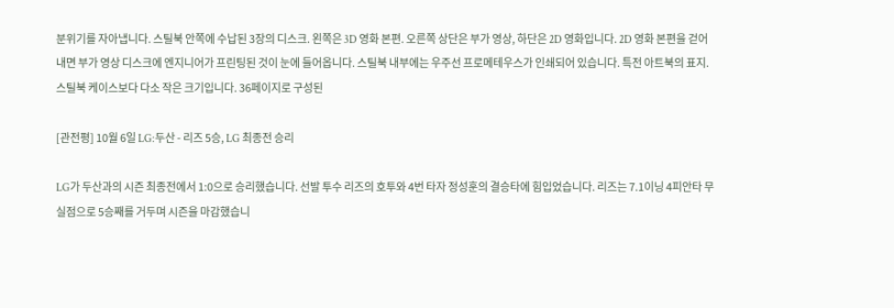분위기를 자아냅니다. 스틸북 안쪽에 수납된 3장의 디스크. 왼쪽은 3D 영화 본편. 오른쪽 상단은 부가 영상, 하단은 2D 영화입니다. 2D 영화 본편을 걷어내면 부가 영상 디스크에 엔지니어가 프린팅된 것이 눈에 들어옵니다. 스틸북 내부에는 우주선 프로메테우스가 인쇄되어 있습니다. 특전 아트북의 표지. 스틸북 케이스보다 다소 작은 크기입니다. 36페이지로 구성된

[관전평] 10월 6일 LG:두산 - 리즈 5승, LG 최종전 승리

LG가 두산과의 시즌 최종전에서 1:0으로 승리했습니다. 선발 투수 리즈의 호투와 4번 타자 정성훈의 결승타에 힘입었습니다. 리즈는 7.1이닝 4피안타 무실점으로 5승째를 거두며 시즌을 마감했습니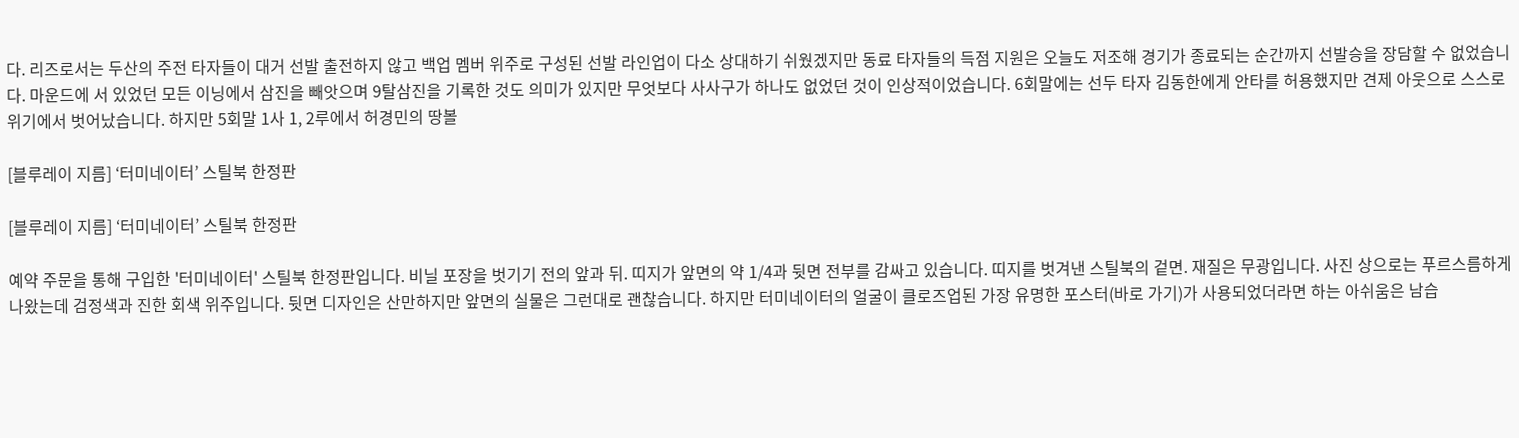다. 리즈로서는 두산의 주전 타자들이 대거 선발 출전하지 않고 백업 멤버 위주로 구성된 선발 라인업이 다소 상대하기 쉬웠겠지만 동료 타자들의 득점 지원은 오늘도 저조해 경기가 종료되는 순간까지 선발승을 장담할 수 없었습니다. 마운드에 서 있었던 모든 이닝에서 삼진을 빼앗으며 9탈삼진을 기록한 것도 의미가 있지만 무엇보다 사사구가 하나도 없었던 것이 인상적이었습니다. 6회말에는 선두 타자 김동한에게 안타를 허용했지만 견제 아웃으로 스스로 위기에서 벗어났습니다. 하지만 5회말 1사 1, 2루에서 허경민의 땅볼

[블루레이 지름] ‘터미네이터’ 스틸북 한정판

[블루레이 지름] ‘터미네이터’ 스틸북 한정판

예약 주문을 통해 구입한 '터미네이터' 스틸북 한정판입니다. 비닐 포장을 벗기기 전의 앞과 뒤. 띠지가 앞면의 약 1/4과 뒷면 전부를 감싸고 있습니다. 띠지를 벗겨낸 스틸북의 겉면. 재질은 무광입니다. 사진 상으로는 푸르스름하게 나왔는데 검정색과 진한 회색 위주입니다. 뒷면 디자인은 산만하지만 앞면의 실물은 그런대로 괜찮습니다. 하지만 터미네이터의 얼굴이 클로즈업된 가장 유명한 포스터(바로 가기)가 사용되었더라면 하는 아쉬움은 남습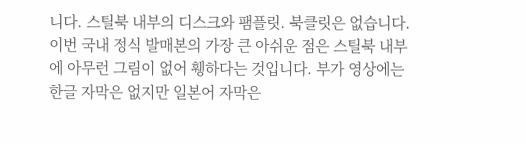니다. 스틸북 내부의 디스크와 팸플릿. 북클릿은 없습니다. 이번 국내 정식 발매본의 가장 큰 아쉬운 점은 스틸북 내부에 아무런 그림이 없어 휑하다는 것입니다. 부가 영상에는 한글 자막은 없지만 일본어 자막은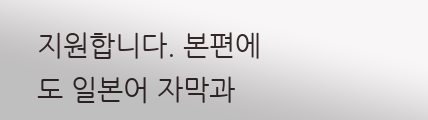지원합니다. 본편에도 일본어 자막과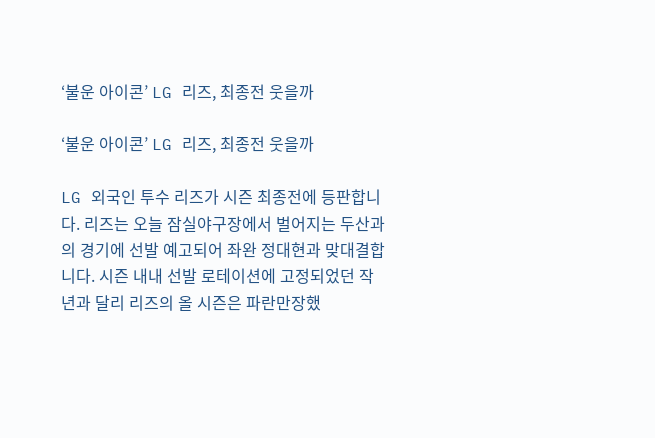‘불운 아이콘’ LG 리즈, 최종전 웃을까

‘불운 아이콘’ LG 리즈, 최종전 웃을까

LG 외국인 투수 리즈가 시즌 최종전에 등판합니다. 리즈는 오늘 잠실야구장에서 벌어지는 두산과의 경기에 선발 예고되어 좌완 정대현과 맞대결합니다. 시즌 내내 선발 로테이션에 고정되었던 작년과 달리 리즈의 올 시즌은 파란만장했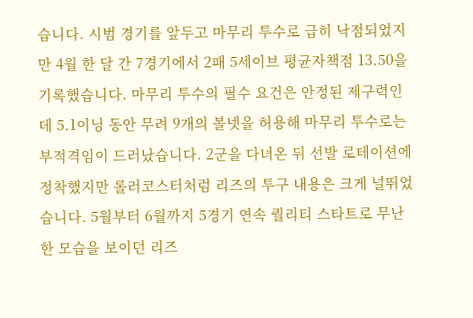습니다. 시범 경기를 앞두고 마무리 투수로 급히 낙점되었지만 4월 한 달 간 7경기에서 2패 5세이브 평균자책점 13.50을 기록했습니다. 마무리 투수의 필수 요건은 안정된 제구력인데 5.1이닝 동안 무려 9개의 볼넷을 허용해 마무리 투수로는 부적격임이 드러났습니다. 2군을 다녀온 뒤 선발 로테이션에 정착했지만 롤러코스터처럼 리즈의 투구 내용은 크게 널뛰었습니다. 5월부터 6월까지 5경기 연속 퀄리티 스타트로 무난한 모습을 보이던 리즈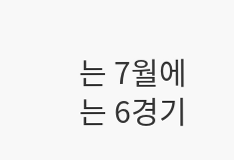는 7월에는 6경기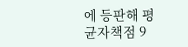에 등판해 평균자책점 9